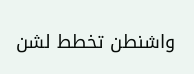واشنطن تخطط لشن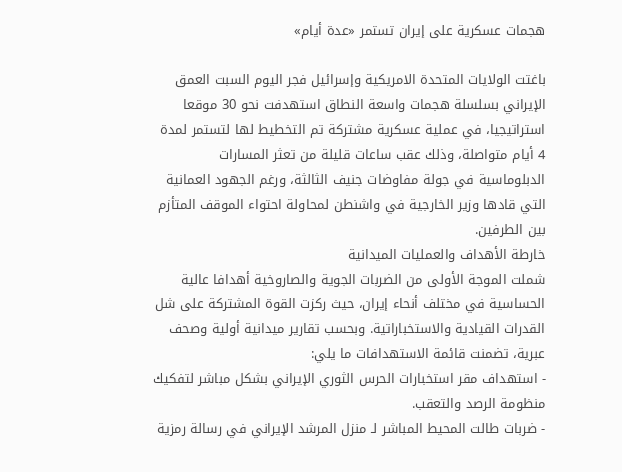هجمات عسكرية على إيران تستمر «عدة أيام»

باغتت الولايات المتحدة الامريكية وإسرائيل فجر اليوم السبت العمق الإيراني بسلسلة هجمات واسعة النطاق استهدفت نحو 30 موقعا استراتيجيا، في عملية عسكرية مشتركة تم التخطيط لها لتستمر لمدة 4 أيام متواصلة، وذلك عقب ساعات قليلة من تعثر المسارات الدبلوماسية في جولة مفاوضات جنيف الثالثة، ورغم الجهود العمانية التي قادها وزير الخارجية في واشنطن لمحاولة احتواء الموقف المتأزم بين الطرفين.
خارطة الأهداف والعمليات الميدانية
شملت الموجة الأولى من الضربات الجوية والصاروخية أهدافا عالية الحساسية في مختلف أنحاء إيران، حيث ركزت القوة المشتركة على شل القدرات القيادية والاستخباراتية. وبحسب تقارير ميدانية أولية وصحف عبرية، تضمنت قائمة الاستهدافات ما يلي:
- استهداف مقر استخبارات الحرس الثوري الإيراني بشكل مباشر لتفكيك منظومة الرصد والتعقب.
- ضربات طالت المحيط المباشر لـ منزل المرشد الإيراني في رسالة رمزية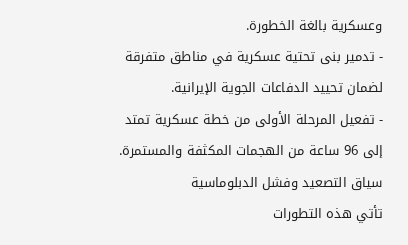وعسكرية بالغة الخطورة.
- تدمير بنى تحتية عسكرية في مناطق متفرقة لضمان تحييد الدفاعات الجوية الإيرانية.
- تفعيل المرحلة الأولى من خطة عسكرية تمتد إلى 96 ساعة من الهجمات المكثفة والمستمرة.
سياق التصعيد وفشل الدبلوماسية
تأتي هذه التطورات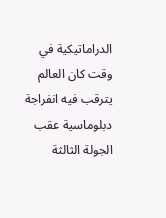الدراماتيكية في وقت كان العالم يترقب فيه انفراجة دبلوماسية عقب الجولة الثالثة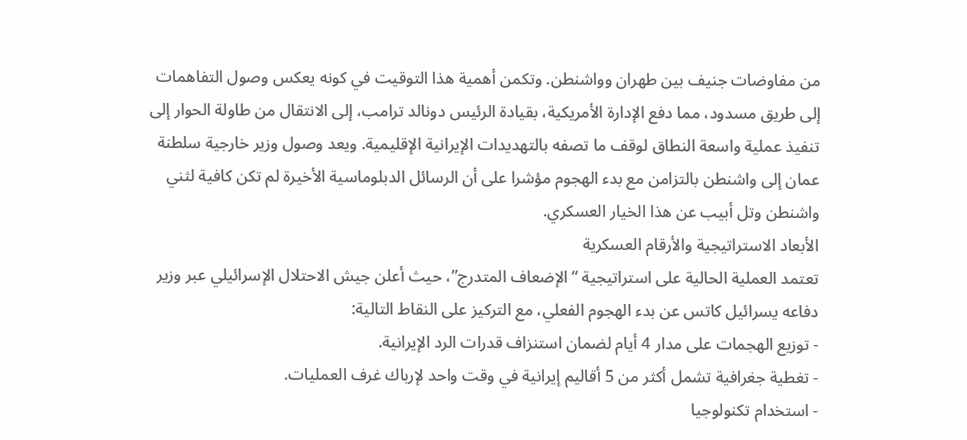من مفاوضات جنيف بين طهران وواشنطن. وتكمن أهمية هذا التوقيت في كونه يعكس وصول التفاهمات إلى طريق مسدود، مما دفع الإدارة الأمريكية، بقيادة الرئيس دونالد ترامب، إلى الانتقال من طاولة الحوار إلى تنفيذ عملية واسعة النطاق لوقف ما تصفه بالتهديدات الإيرانية الإقليمية. ويعد وصول وزير خارجية سلطنة عمان إلى واشنطن بالتزامن مع بدء الهجوم مؤشرا على أن الرسائل الدبلوماسية الأخيرة لم تكن كافية لثني واشنطن وتل أبيب عن هذا الخيار العسكري.
الأبعاد الاستراتيجية والأرقام العسكرية
تعتمد العملية الحالية على استراتيجية “الإضعاف المتدرج”، حيث أعلن جيش الاحتلال الإسرائيلي عبر وزير دفاعه يسرائيل كاتس عن بدء الهجوم الفعلي، مع التركيز على النقاط التالية:
- توزيع الهجمات على مدار 4 أيام لضمان استنزاف قدرات الرد الإيرانية.
- تغطية جغرافية تشمل أكثر من 5 أقاليم إيرانية في وقت واحد لإرباك غرف العمليات.
- استخدام تكنولوجيا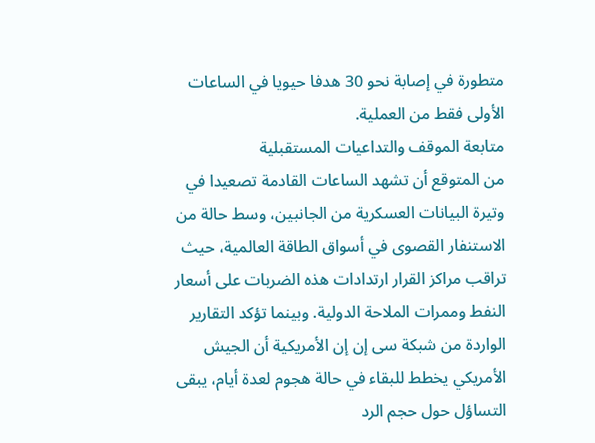متطورة في إصابة نحو 30 هدفا حيويا في الساعات الأولى فقط من العملية.
متابعة الموقف والتداعيات المستقبلية
من المتوقع أن تشهد الساعات القادمة تصعيدا في وتيرة البيانات العسكرية من الجانبين، وسط حالة من الاستنفار القصوى في أسواق الطاقة العالمية، حيث تراقب مراكز القرار ارتدادات هذه الضربات على أسعار النفط وممرات الملاحة الدولية. وبينما تؤكد التقارير الواردة من شبكة سى إن إن الأمريكية أن الجيش الأمريكي يخطط للبقاء في حالة هجوم لعدة أيام، يبقى التساؤل حول حجم الرد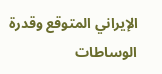الإيراني المتوقع وقدرة الوساطات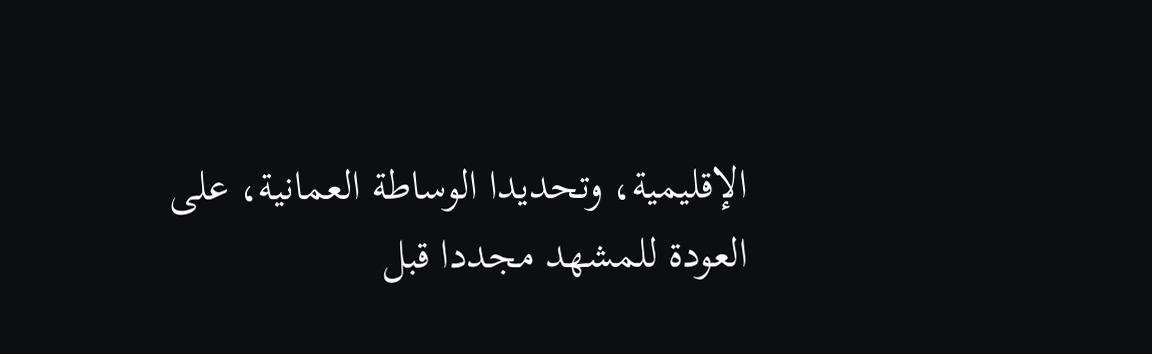الإقليمية، وتحديدا الوساطة العمانية، على العودة للمشهد مجددا قبل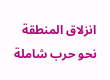انزلاق المنطقة نحو حرب شاملة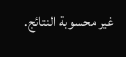غير محسوبة النتائج.